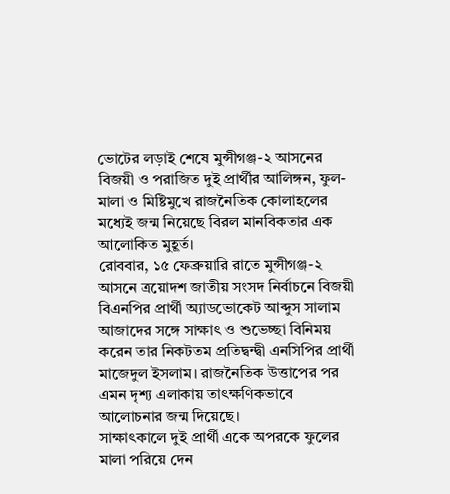ভোটের লড়াই শেষে মুন্সীগঞ্জ-২ আসনের বিজয়ী ও পরাজিত দুই প্রার্থীর আলিঙ্গন, ফুল-মালা ও মিষ্টিমুখে রাজনৈতিক কোলাহলের মধ্যেই জন্ম নিয়েছে বিরল মানবিকতার এক আলোকিত মুহূর্ত।
রোববার, ১৫ ফেব্রুয়ারি রাতে মুন্সীগঞ্জ-২ আসনে ত্রয়োদশ জাতীয় সংসদ নির্বাচনে বিজয়ী বিএনপির প্রার্থী অ্যাডভোকেট আব্দুস সালাম আজাদের সঙ্গে সাক্ষাৎ ও শুভেচ্ছা বিনিময় করেন তার নিকটতম প্রতিদ্বন্দ্বী এনসিপির প্রার্থী মাজেদুল ইসলাম। রাজনৈতিক উত্তাপের পর এমন দৃশ্য এলাকায় তাৎক্ষণিকভাবে আলোচনার জন্ম দিয়েছে।
সাক্ষাৎকালে দুই প্রার্থী একে অপরকে ফুলের মালা পরিয়ে দেন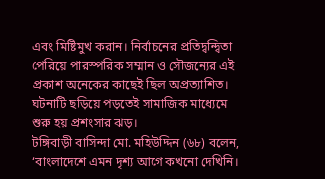এবং মিষ্টিমুখ করান। নির্বাচনের প্রতিদ্বন্দ্বিতা পেরিয়ে পারস্পরিক সম্মান ও সৌজন্যের এই প্রকাশ অনেকের কাছেই ছিল অপ্রত্যাশিত। ঘটনাটি ছড়িয়ে পড়তেই সামাজিক মাধ্যেমে শুরু হয় প্রশংসার ঝড়।
টঙ্গিবাড়ী বাসিন্দা মো. মহিউদ্দিন (৬৮) বলেন, ‘বাংলাদেশে এমন দৃশ্য আগে কখনো দেখিনি।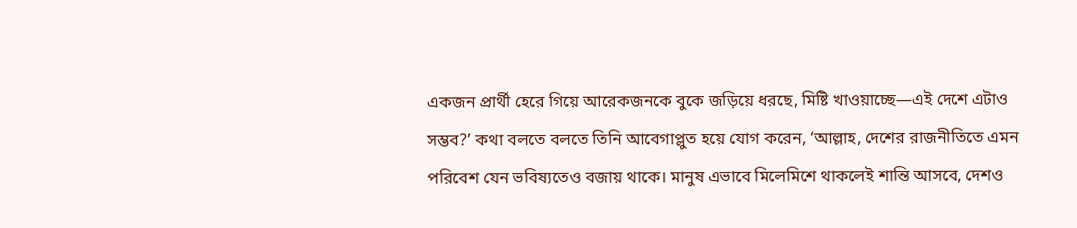একজন প্রার্থী হেরে গিয়ে আরেকজনকে বুকে জড়িয়ে ধরছে, মিষ্টি খাওয়াচ্ছে—এই দেশে এটাও সম্ভব?’ কথা বলতে বলতে তিনি আবেগাপ্লুত হয়ে যোগ করেন, ‘আল্লাহ, দেশের রাজনীতিতে এমন পরিবেশ যেন ভবিষ্যতেও বজায় থাকে। মানুষ এভাবে মিলেমিশে থাকলেই শান্তি আসবে, দেশও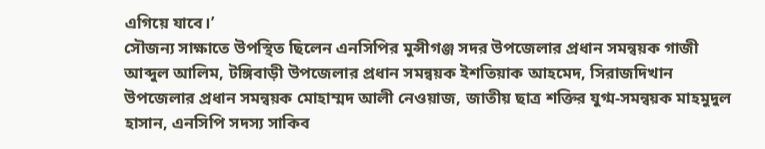এগিয়ে যাবে।’
সৌজন্য সাক্ষাতে উপস্থিত ছিলেন এনসিপির মুন্সীগঞ্জ সদর উপজেলার প্রধান সমন্বয়ক গাজী আব্দুল আলিম, টঙ্গিবাড়ী উপজেলার প্রধান সমন্বয়ক ইশতিয়াক আহমেদ, সিরাজদিখান উপজেলার প্রধান সমন্বয়ক মোহাম্মদ আলী নেওয়াজ, জাতীয় ছাত্র শক্তির যুগ্ম-সমন্বয়ক মাহমুদুল হাসান, এনসিপি সদস্য সাকিব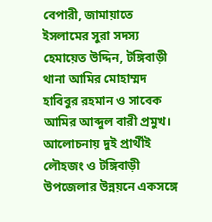বেপারী, জামায়াতে ইসলামের সুরা সদস্য হেমায়েত উদ্দিন, টঙ্গিবাড়ী থানা আমির মোহাম্মদ হাবিবুর রহমান ও সাবেক আমির আব্দুল বারী প্রমুখ।
আলোচনায় দুই প্রার্থীই লৌহজং ও টঙ্গিবাড়ী উপজেলার উন্নয়নে একসঙ্গে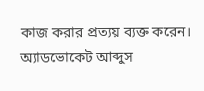কাজ করার প্রত্যয় ব্যক্ত করেন। অ্যাডভোকেট আব্দুস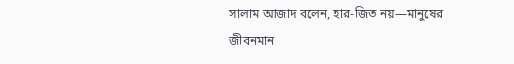সালাম আজাদ বলেন, হার-জিত নয়—মানুষের জীবনমান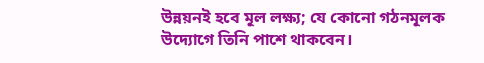উন্নয়নই হবে মূল লক্ষ্য; যে কোনো গঠনমূলক উদ্যোগে তিনি পাশে থাকবেন।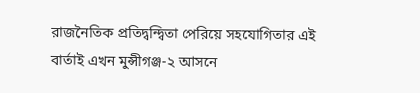রাজনৈতিক প্রতিদ্বন্দ্বিতা পেরিয়ে সহযোগিতার এই বার্তাই এখন মুন্সীগঞ্জ-২ আসনে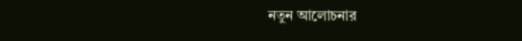নতুন আলোচনার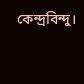কেন্দ্রবিন্দু।